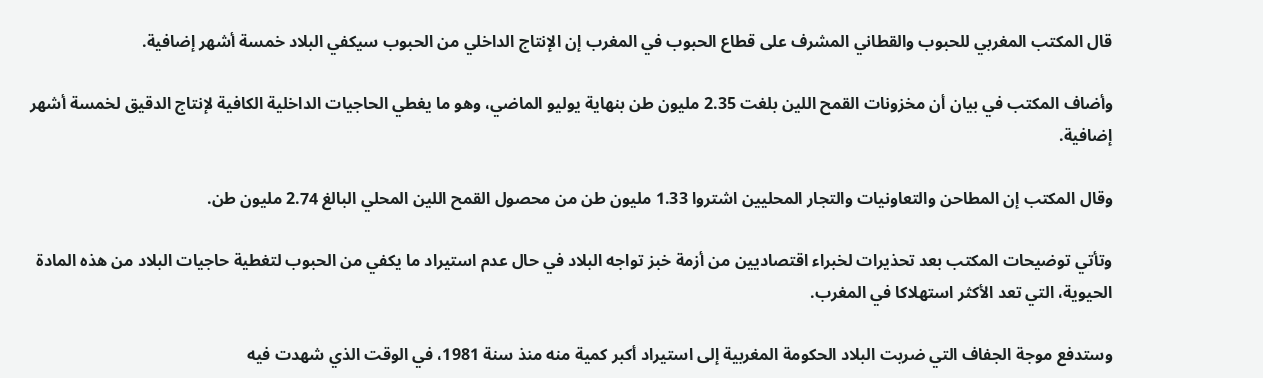قال المكتب المغربي للحبوب والقطاني المشرف على قطاع الحبوب في المغرب إن الإنتاج الداخلي من الحبوب سيكفي البلاد خمسة أشهر إضافية.

وأضاف المكتب في بيان أن مخزونات القمح اللين بلغت 2.35 مليون طن بنهاية يوليو الماضي، وهو ما يغطي الحاجيات الداخلية الكافية لإنتاج الدقيق لخمسة أشهر إضافية.

وقال المكتب إن المطاحن والتعاونيات والتجار المحليين اشتروا 1.33 مليون طن من محصول القمح اللين المحلي البالغ 2.74 مليون طن.

وتأتي توضيحات المكتب بعد تحذيرات لخبراء اقتصاديين من أزمة خبز تواجه البلاد في حال عدم استيراد ما يكفي من الحبوب لتغطية حاجيات البلاد من هذه المادة الحيوية، التي تعد الأكثر استهلاكا في المغرب.

وستدفع موجة الجفاف التي ضربت البلاد الحكومة المغربية إلى استيراد أكبر كمية منه منذ سنة 1981، في الوقت الذي شهدت فيه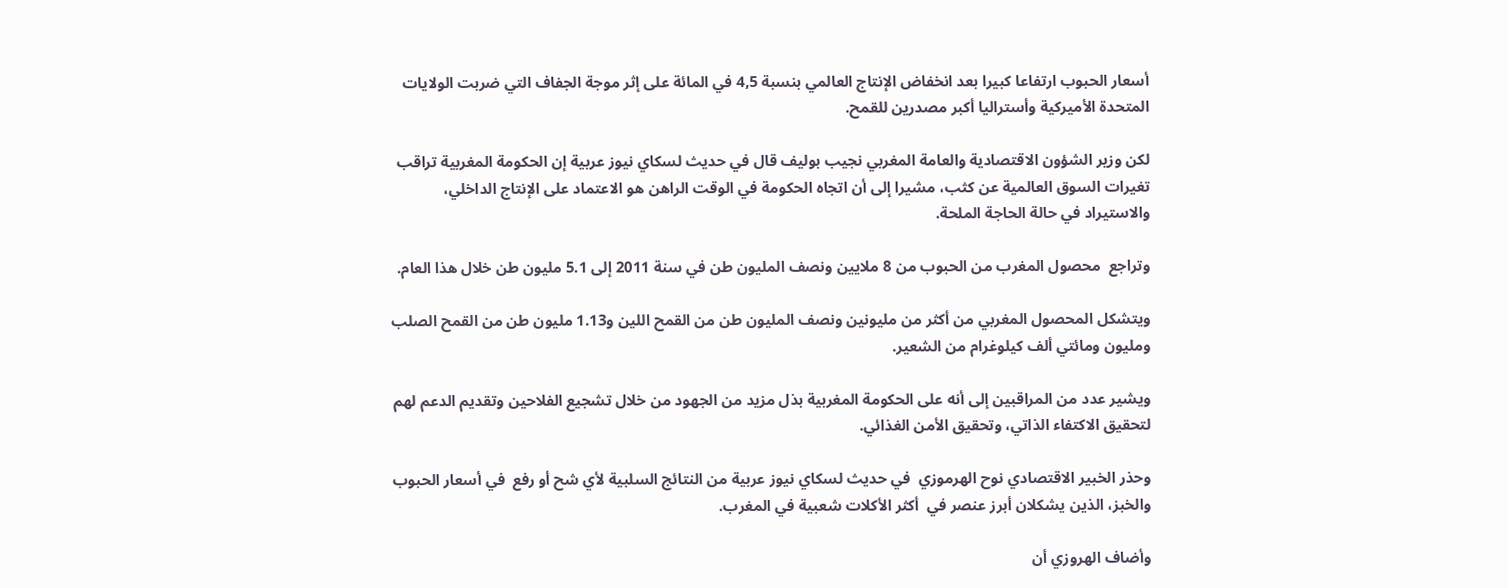أسعار الحبوب ارتفاعا كبيرا بعد انخفاض الإنتاج العالمي بنسبة 4,5 في المائة على إثر موجة الجفاف التي ضربت الولايات المتحدة الأميركية وأستراليا أكبر مصدرين للقمح.

لكن وزير الشؤون الاقتصادية والعامة المغربي نجيب بوليف قال في حديث لسكاي نيوز عربية إن الحكومة المغربية تراقب تغيرات السوق العالمية عن كثب، مشيرا إلى أن اتجاه الحكومة في الوقت الراهن هو الاعتماد على الإنتاج الداخلي، والاستيراد في حالة الحاجة الملحة.

وتراجع  محصول المغرب من الحبوب من 8 ملايين ونصف المليون طن في سنة 2011 إلى 5.1 مليون طن خلال هذا العام.

ويتشكل المحصول المغربي من أكثر من مليونين ونصف المليون طن من القمح اللين و1.13 مليون طن من القمح الصلب ومليون ومائتي ألف كيلوغرام من الشعير.

ويشير عدد من المراقبين إلى أنه على الحكومة المغربية بذل مزيد من الجهود من خلال تشجيع الفلاحين وتقديم الدعم لهم لتحقيق الاكتفاء الذاتي، وتحقيق الأمن الغذائي.

وحذر الخبير الاقتصادي نوح الهرموزي  في حديث لسكاي نيوز عربية من النتائج السلبية لأي شح أو رفع  في أسعار الحبوب والخبز، الذين يشكلان أبرز عنصر في  أكثر الأكلات شعبية في المغرب.

وأضاف الهروزي أن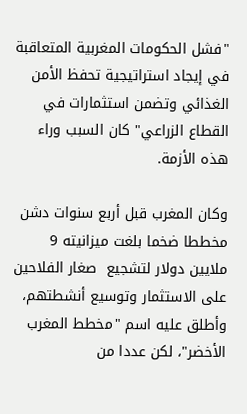"فشل الحكومات المغربية المتعاقبة في إيجاد استراتيجية تحفظ الأمن الغذائي وتضمن استثمارات في القطاع الزراعي" كان السبب وراء هذه الأزمة.

وكان المغرب قبل أربع سنوات دشن مخططا ضخما بلغت ميزانيته 9 ملايين دولار لتشجيع  صغار الفلاحين على الاستثمار وتوسيع أنشطتهم، وأطلق عليه اسم "مخطط المغرب الأخضر"، لكن عددا من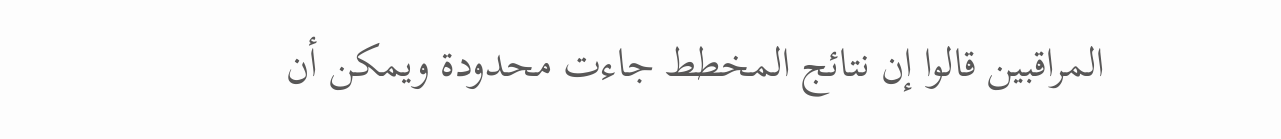المراقبين قالوا إن نتائج المخطط جاءت محدودة ويمكن أن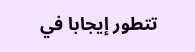تتطور إيجابا في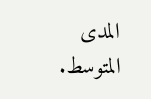المدى المتوسط.